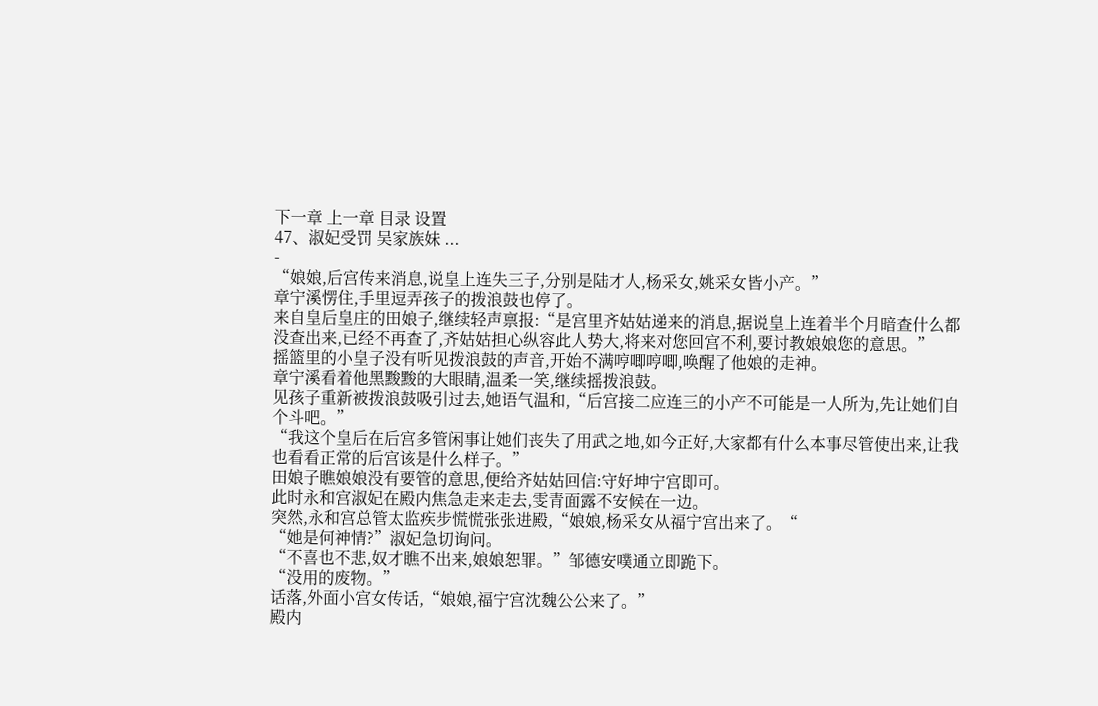下一章 上一章 目录 设置
47、淑妃受罚 吴家族妹 ...
-
“娘娘,后宫传来消息,说皇上连失三子,分别是陆才人,杨采女,姚采女皆小产。”
章宁溪愣住,手里逗弄孩子的拨浪鼓也停了。
来自皇后皇庄的田娘子,继续轻声禀报:“是宫里齐姑姑递来的消息,据说皇上连着半个月暗查什么都没查出来,已经不再查了,齐姑姑担心纵容此人势大,将来对您回宫不利,要讨教娘娘您的意思。”
摇篮里的小皇子没有听见拨浪鼓的声音,开始不满哼唧哼唧,唤醒了他娘的走神。
章宁溪看着他黑黢黢的大眼睛,温柔一笑,继续摇拨浪鼓。
见孩子重新被拨浪鼓吸引过去,她语气温和,“后宫接二应连三的小产不可能是一人所为,先让她们自个斗吧。”
“我这个皇后在后宫多管闲事让她们丧失了用武之地,如今正好,大家都有什么本事尽管使出来,让我也看看正常的后宫该是什么样子。”
田娘子瞧娘娘没有要管的意思,便给齐姑姑回信:守好坤宁宫即可。
此时永和宫淑妃在殿内焦急走来走去,雯青面露不安候在一边。
突然,永和宫总管太监疾步慌慌张张进殿,“娘娘,杨采女从福宁宫出来了。“
“她是何神情?”淑妃急切询问。
“不喜也不悲,奴才瞧不出来,娘娘恕罪。”邹德安噗通立即跪下。
“没用的废物。”
话落,外面小宫女传话,“娘娘,福宁宫沈魏公公来了。”
殿内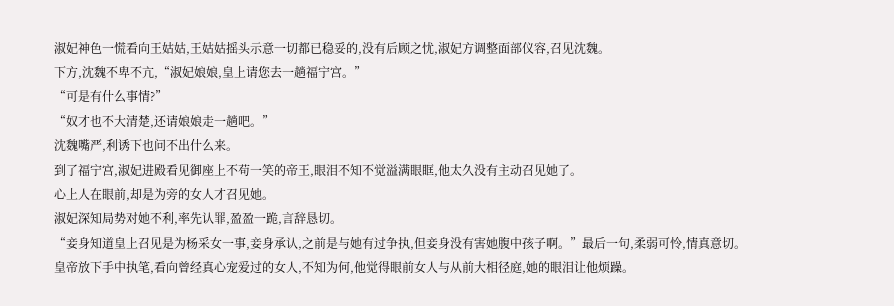淑妃神色一慌看向王姑姑,王姑姑摇头示意一切都已稳妥的,没有后顾之忧,淑妃方调整面部仪容,召见沈魏。
下方,沈魏不卑不亢,“淑妃娘娘,皇上请您去一趟福宁宫。”
“可是有什么事情?”
“奴才也不大清楚,还请娘娘走一趟吧。”
沈魏嘴严,利诱下也问不出什么来。
到了福宁宫,淑妃进殿看见御座上不苟一笑的帝王,眼泪不知不觉溢满眼眶,他太久没有主动召见她了。
心上人在眼前,却是为旁的女人才召见她。
淑妃深知局势对她不利,率先认罪,盈盈一跪,言辞恳切。
“妾身知道皇上召见是为杨采女一事,妾身承认,之前是与她有过争执,但妾身没有害她腹中孩子啊。”最后一句,柔弱可怜,情真意切。
皇帝放下手中执笔,看向曾经真心宠爱过的女人,不知为何,他觉得眼前女人与从前大相径庭,她的眼泪让他烦躁。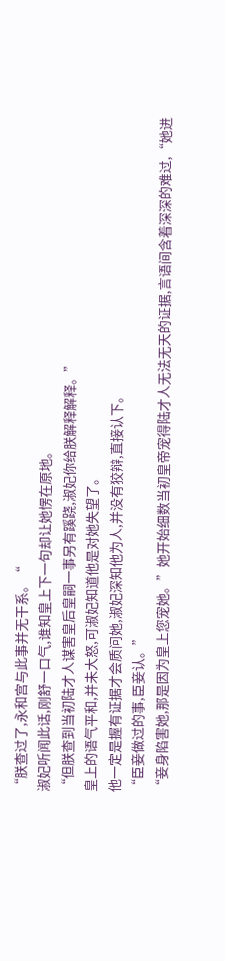“朕查过了,永和宫与此事并无干系。“
淑妃听闻此话,刚舒一口气,谁知皇上下一句却让她愣在原地。
“但朕查到当初陆才人谋害皇后皇嗣一事另有蹊跷,淑妃你给朕解释解释。”
皇上的语气平和,并未大怒,可淑妃知道他是对她失望了。
他一定是握有证据才会质问她,淑妃深知他为人,并没有狡辩,直接认下。
“臣妾做过的事,臣妾认。”
“妾身陷害她,那是因为皇上您宠她。”她开始细数当初皇帝宠得陆才人无法无天的证据,言语间含着深深的难过,“她进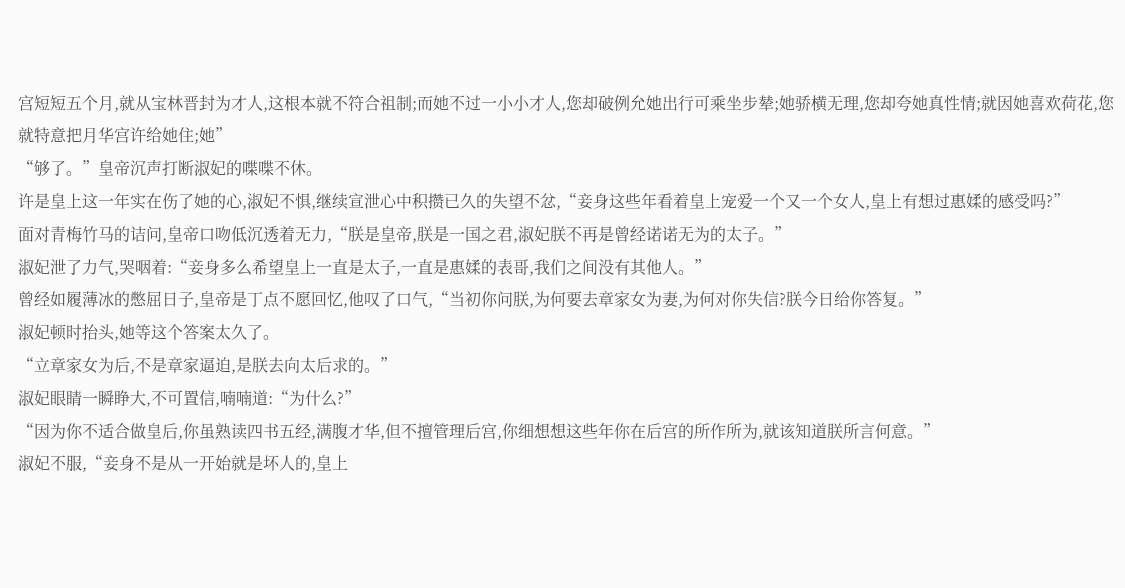宫短短五个月,就从宝林晋封为才人,这根本就不符合祖制;而她不过一小小才人,您却破例允她出行可乘坐步辇;她骄横无理,您却夸她真性情;就因她喜欢荷花,您就特意把月华宫许给她住;她”
“够了。”皇帝沉声打断淑妃的喋喋不休。
许是皇上这一年实在伤了她的心,淑妃不惧,继续宣泄心中积攒已久的失望不忿,“妾身这些年看着皇上宠爱一个又一个女人,皇上有想过惠媃的感受吗?”
面对青梅竹马的诘问,皇帝口吻低沉透着无力,“朕是皇帝,朕是一国之君,淑妃朕不再是曾经诺诺无为的太子。”
淑妃泄了力气,哭咽着:“妾身多么希望皇上一直是太子,一直是惠媃的表哥,我们之间没有其他人。”
曾经如履薄冰的憋屈日子,皇帝是丁点不愿回忆,他叹了口气,“当初你问朕,为何要去章家女为妻,为何对你失信?朕今日给你答复。”
淑妃顿时抬头,她等这个答案太久了。
“立章家女为后,不是章家逼迫,是朕去向太后求的。”
淑妃眼睛一瞬睁大,不可置信,喃喃道:“为什么?”
“因为你不适合做皇后,你虽熟读四书五经,满腹才华,但不擅管理后宫,你细想想这些年你在后宫的所作所为,就该知道朕所言何意。”
淑妃不服,“妾身不是从一开始就是坏人的,皇上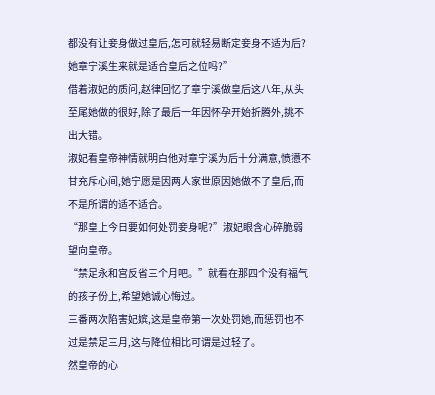都没有让妾身做过皇后,怎可就轻易断定妾身不适为后?她章宁溪生来就是适合皇后之位吗?”
借着淑妃的质问,赵律回忆了章宁溪做皇后这八年,从头至尾她做的很好,除了最后一年因怀孕开始折腾外,挑不出大错。
淑妃看皇帝神情就明白他对章宁溪为后十分满意,愤懑不甘充斥心间,她宁愿是因两人家世原因她做不了皇后,而不是所谓的适不适合。
“那皇上今日要如何处罚妾身呢?”淑妃眼含心碎脆弱望向皇帝。
“禁足永和宫反省三个月吧。”就看在那四个没有福气的孩子份上,希望她诚心悔过。
三番两次陷害妃嫔,这是皇帝第一次处罚她,而惩罚也不过是禁足三月,这与降位相比可谓是过轻了。
然皇帝的心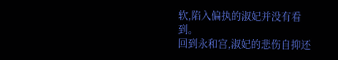软,陷入偏执的淑妃并没有看到。
回到永和宫,淑妃的悲伤自抑还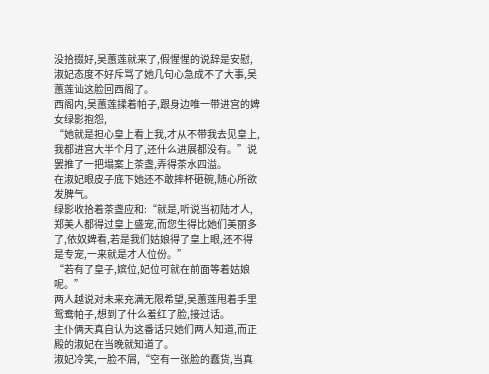没拾掇好,吴蕙莲就来了,假惺惺的说辞是安慰,淑妃态度不好斥骂了她几句心急成不了大事,吴蕙莲讪这脸回西阁了。
西阁内,吴蕙莲揉着帕子,跟身边唯一带进宫的婢女绿影抱怨,
“她就是担心皇上看上我,才从不带我去见皇上,我都进宫大半个月了,还什么进展都没有。”说罢推了一把塌案上茶盏,弄得茶水四溢。
在淑妃眼皮子底下她还不敢摔杯砸碗,随心所欲发脾气。
绿影收拾着茶盏应和:“就是,听说当初陆才人,郑美人都得过皇上盛宠,而您生得比她们美丽多了,依奴婢看,若是我们姑娘得了皇上眼,还不得是专宠,一来就是才人位份。”
“若有了皇子,嫔位,妃位可就在前面等着姑娘呢。”
两人越说对未来充满无限希望,吴蕙莲甩着手里鸳鸯帕子,想到了什么羞红了脸,接过话。
主仆俩天真自认为这番话只她们两人知道,而正殿的淑妃在当晚就知道了。
淑妃冷笑,一脸不屑,“空有一张脸的蠢货,当真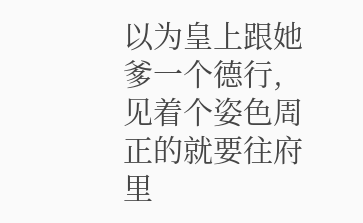以为皇上跟她爹一个德行,见着个姿色周正的就要往府里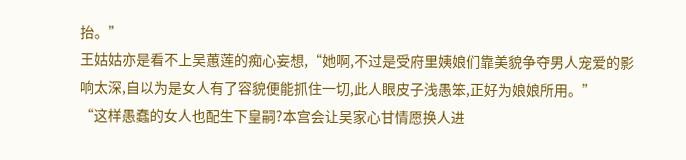抬。”
王姑姑亦是看不上吴蕙莲的痴心妄想,“她啊,不过是受府里姨娘们靠美貌争夺男人宠爱的影响太深,自以为是女人有了容貌便能抓住一切,此人眼皮子浅愚笨,正好为娘娘所用。”
“这样愚蠢的女人也配生下皇嗣?本宫会让吴家心甘情愿换人进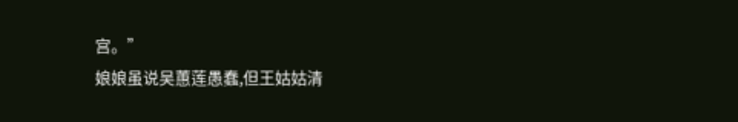宫。”
娘娘虽说吴蕙莲愚蠢,但王姑姑清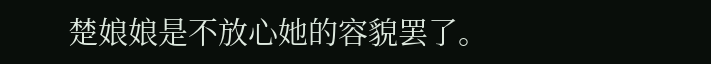楚娘娘是不放心她的容貌罢了。